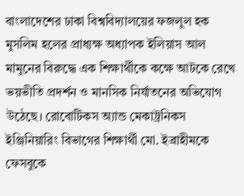বাংলাদেশের ঢাকা বিশ্ববিদ্যালয়ের ফজলুল হক মুসলিম হলের প্রাধ্যক্ষ অধ্যাপক ইলিয়াস আল মামুনের বিরুদ্ধে এক শিক্ষার্থীকে কক্ষে আটকে রেখে ভয়ভীতি প্রদর্শন ও মানসিক নির্যাতনের অভিযোগ উঠেছে। রোবোটিকস অ্যান্ড মেকাট্রনিকস ইঞ্জিনিয়ারিং বিভাগের শিক্ষার্থী মো. ইব্রাহীমকে ফেসবুকে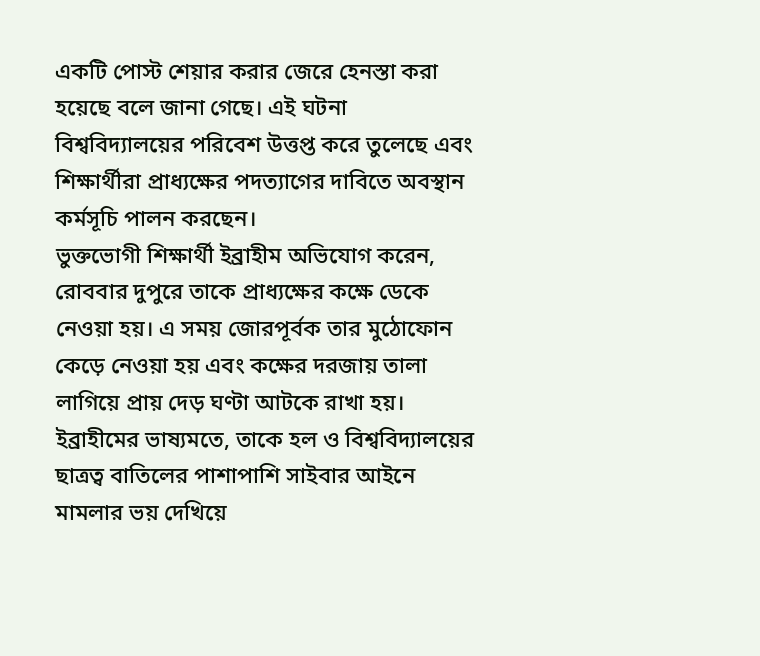একটি পোস্ট শেয়ার করার জেরে হেনস্তা করা হয়েছে বলে জানা গেছে। এই ঘটনা বিশ্ববিদ্যালয়ের পরিবেশ উত্তপ্ত করে তুলেছে এবং শিক্ষার্থীরা প্রাধ্যক্ষের পদত্যাগের দাবিতে অবস্থান কর্মসূচি পালন করছেন।
ভুক্তভোগী শিক্ষার্থী ইব্রাহীম অভিযোগ করেন, রোববার দুপুরে তাকে প্রাধ্যক্ষের কক্ষে ডেকে নেওয়া হয়। এ সময় জোরপূর্বক তার মুঠোফোন কেড়ে নেওয়া হয় এবং কক্ষের দরজায় তালা লাগিয়ে প্রায় দেড় ঘণ্টা আটকে রাখা হয়। ইব্রাহীমের ভাষ্যমতে, তাকে হল ও বিশ্ববিদ্যালয়ের ছাত্রত্ব বাতিলের পাশাপাশি সাইবার আইনে মামলার ভয় দেখিয়ে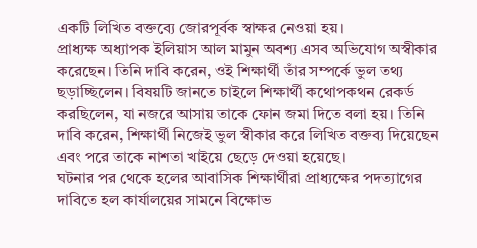একটি লিখিত বক্তব্যে জোরপূর্বক স্বাক্ষর নেওয়া হয়।
প্রাধ্যক্ষ অধ্যাপক ইলিয়াস আল মামুন অবশ্য এসব অভিযোগ অস্বীকার করেছেন। তিনি দাবি করেন, ওই শিক্ষার্থী তাঁর সম্পর্কে ভুল তথ্য ছড়াচ্ছিলেন। বিষয়টি জানতে চাইলে শিক্ষার্থী কথোপকথন রেকর্ড করছিলেন, যা নজরে আসায় তাকে ফোন জমা দিতে বলা হয়। তিনি দাবি করেন, শিক্ষার্থী নিজেই ভুল স্বীকার করে লিখিত বক্তব্য দিয়েছেন এবং পরে তাকে নাশতা খাইয়ে ছেড়ে দেওয়া হয়েছে।
ঘটনার পর থেকে হলের আবাসিক শিক্ষার্থীরা প্রাধ্যক্ষের পদত্যাগের দাবিতে হল কার্যালয়ের সামনে বিক্ষোভ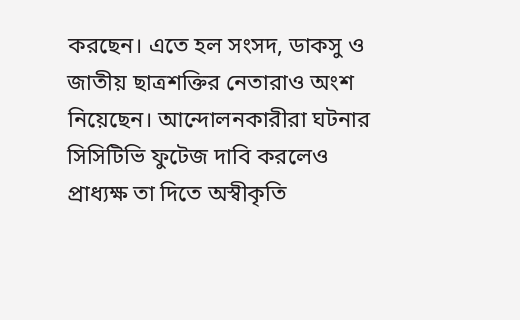করছেন। এতে হল সংসদ, ডাকসু ও জাতীয় ছাত্রশক্তির নেতারাও অংশ নিয়েছেন। আন্দোলনকারীরা ঘটনার সিসিটিভি ফুটেজ দাবি করলেও প্রাধ্যক্ষ তা দিতে অস্বীকৃতি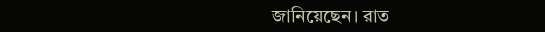জানিয়েছেন। রাত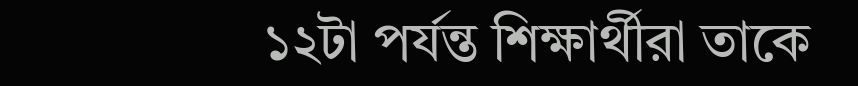১২টা পর্যন্ত শিক্ষার্থীরা তাকে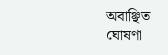অবাঞ্ছিত ঘোষণা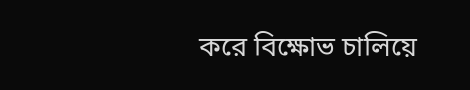করে বিক্ষোভ চালিয়ে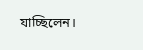যাচ্ছিলেন।